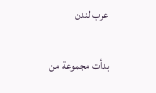عرب لندن

بدأت مجموعة من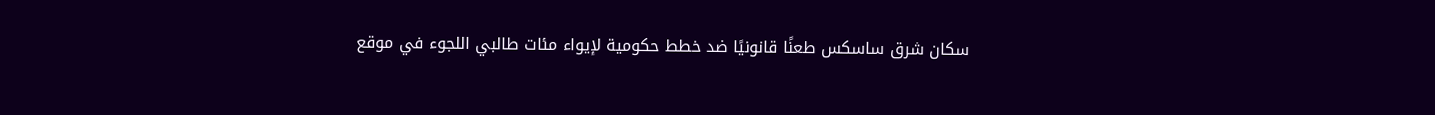سكان شرق ساسكس طعنًا قانونيًا ضد خطط حكومية لإيواء مئات طالبي اللجوء في موقع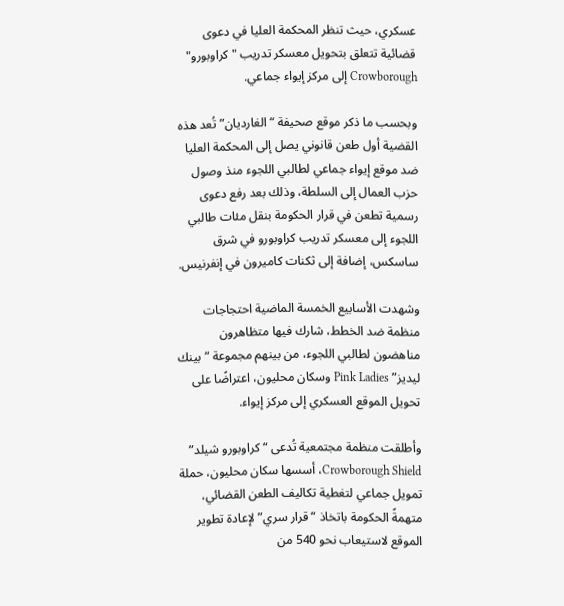عسكري، حيث تنظر المحكمة العليا في دعوى قضائية تتعلق بتحويل معسكر تدريب "كراوبورو" Crowborough إلى مركز إيواء جماعي.

وبحسب ما ذكر موقع صحيفة “الغارديان” تُعد هذه القضية أول طعن قانوني يصل إلى المحكمة العليا ضد موقع إيواء جماعي لطالبي اللجوء منذ وصول حزب العمال إلى السلطة، وذلك بعد رفع دعوى رسمية تطعن في قرار الحكومة بنقل مئات طالبي اللجوء إلى معسكر تدريب كراوبورو في شرق ساسكس، إضافة إلى ثكنات كاميرون في إنفرنيس.

وشهدت الأسابيع الخمسة الماضية احتجاجات منظمة ضد الخطط، شارك فيها متظاهرون مناهضون لطالبي اللجوء، من بينهم مجموعة “بينك ليديز” Pink Ladies وسكان محليون، اعتراضًا على تحويل الموقع العسكري إلى مركز إيواء.

وأطلقت منظمة مجتمعية تُدعى “كراوبورو شيلد” Crowborough Shield، أسسها سكان محليون، حملة تمويل جماعي لتغطية تكاليف الطعن القضائي، متهمةً الحكومة باتخاذ “قرار سري” لإعادة تطوير الموقع لاستيعاب نحو 540 من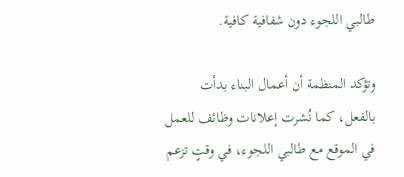طالبي اللجوء دون شفافية كافية.

وتؤكد المنظمة أن أعمال البناء بدأت بالفعل، كما نُشرت إعلانات وظائف للعمل في الموقع مع طالبي اللجوء، في وقتٍ تزعم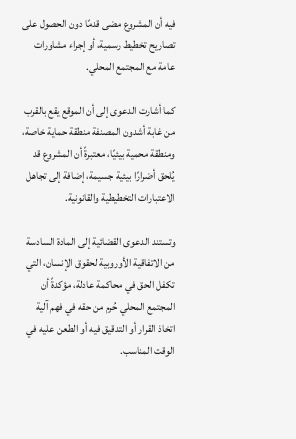فيه أن المشروع مضى قدمًا دون الحصول على تصاريح تخطيط رسمية، أو إجراء مشاورات عامة مع المجتمع المحلي.

كما أشارت الدعوى إلى أن الموقع يقع بالقرب من غابة أشدون المصنفة منطقة حماية خاصة، ومنطقة محمية بيئيًا، معتبرةً أن المشروع قد يُلحق أضرارًا بيئية جسيمة، إضافة إلى تجاهل الاعتبارات التخطيطية والقانونية.

وتستند الدعوى القضائية إلى المادة السادسة من الاتفاقية الأوروبية لحقوق الإنسان، التي تكفل الحق في محاكمة عادلة، مؤكدةً أن المجتمع المحلي حُرم من حقه في فهم آلية اتخاذ القرار أو التدقيق فيه أو الطعن عليه في الوقت المناسب.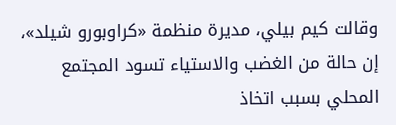وقالت كيم بيلي، مديرة منظمة «كراوبورو شيلد»، إن حالة من الغضب والاستياء تسود المجتمع المحلي بسبب اتخاذ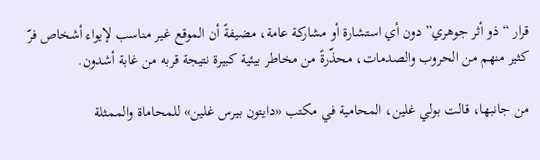قرار “ذو أثر جوهري” دون أي استشارة أو مشاركة عامة، مضيفةً أن الموقع غير مناسب لإيواء أشخاص فرّ كثير منهم من الحروب والصدمات، محذّرةً من مخاطر بيئية كبيرة نتيجة قربه من غابة أشدون.

من جانبها، قالت بولي غلين، المحامية في مكتب «دايتون بيرس غلين» للمحاماة والممثلة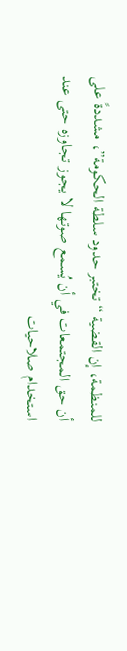للمنظمة، إن القضية “تختبر حدود سلطة الحكومة”، مشددةً على أن حق المجتمعات في أن يُسمع صوتها لا يجوز تجاوزه حتى عند استخدام صلاحيات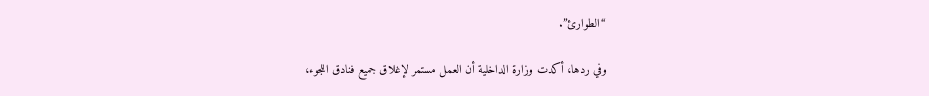“الطوارئ”.

وفي ردها، أكدت وزارة الداخلية أن العمل مستمر لإغلاق جميع فنادق اللجوء،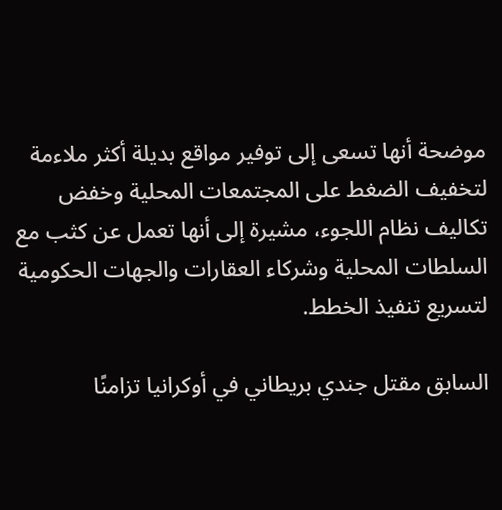موضحة أنها تسعى إلى توفير مواقع بديلة أكثر ملاءمة لتخفيف الضغط على المجتمعات المحلية وخفض تكاليف نظام اللجوء، مشيرة إلى أنها تعمل عن كثب مع السلطات المحلية وشركاء العقارات والجهات الحكومية لتسريع تنفيذ الخطط.

السابق مقتل جندي بريطاني في أوكرانيا تزامنًا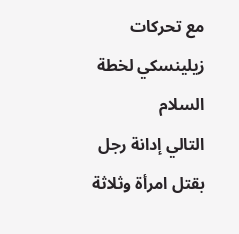مع تحركات زيلينسكي لخطة السلام
التالي إدانة رجل بقتل امرأة وثلاثة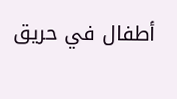أطفال في حريق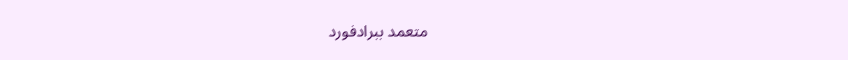متعمد ببرادفورد